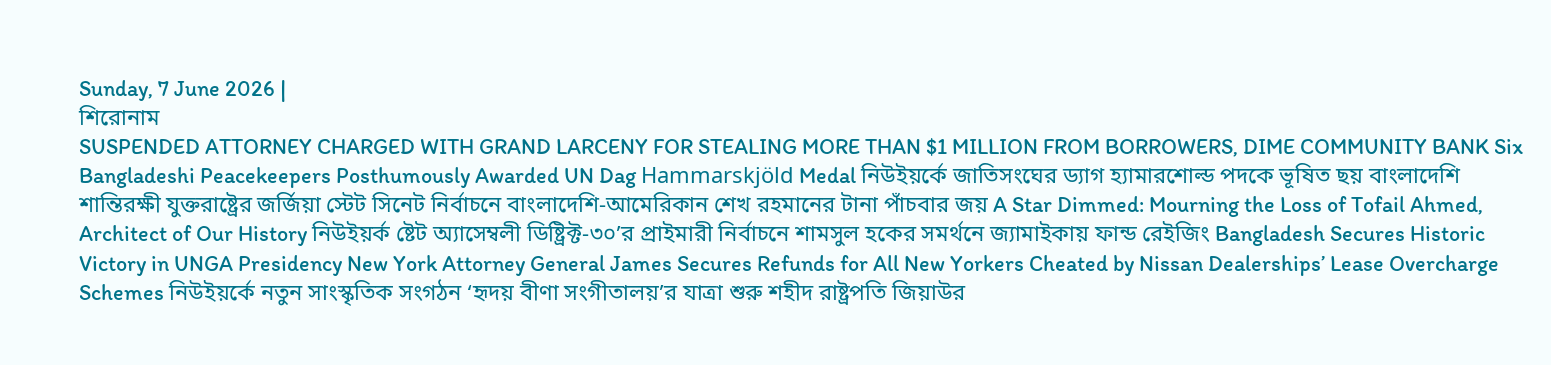Sunday, 7 June 2026 |
শিরোনাম
SUSPENDED ATTORNEY CHARGED WITH GRAND LARCENY FOR STEALING MORE THAN $1 MILLION FROM BORROWERS, DIME COMMUNITY BANK Six Bangladeshi Peacekeepers Posthumously Awarded UN Dag Hammarskjöld Medal নিউইয়র্কে জাতিসংঘের ড্যাগ হ্যামারশোল্ড পদকে ভূষিত ছয় বাংলাদেশি শান্তিরক্ষী যুক্তরাষ্ট্রের জর্জিয়া স্টেট সিনেট নির্বাচনে বাংলাদেশি-আমেরিকান শেখ রহমানের টানা পাঁচবার জয় A Star Dimmed: Mourning the Loss of Tofail Ahmed, Architect of Our History নিউইয়র্ক ষ্টেট অ্যাসেম্বলী ডিষ্ট্রিক্ট-৩০’র প্রাইমারী নির্বাচনে শামসুল হকের সমর্থনে জ্যামাইকায় ফান্ড রেইজিং Bangladesh Secures Historic Victory in UNGA Presidency New York Attorney General James Secures Refunds for All New Yorkers Cheated by Nissan Dealerships’ Lease Overcharge Schemes নিউইয়র্কে নতুন সাংস্কৃতিক সংগঠন ‘হৃদয় বীণা সংগীতালয়’র যাত্রা শুরু শহীদ রাষ্ট্রপতি জিয়াউর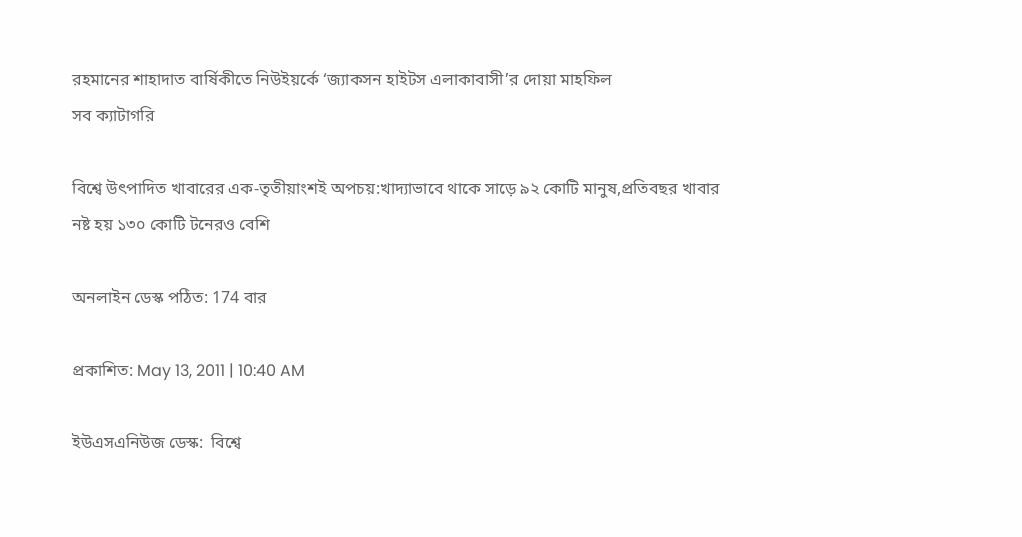রহমানের শাহাদাত বার্ষিকীতে নিউইয়র্কে ‘জ্যাকসন হাইটস এলাকাবাসী’র দোয়া মাহফিল
সব ক্যাটাগরি

বিশ্বে উৎপাদিত খাবারের এক-তৃতীয়াংশই অপচয়:খাদ্যাভাবে থাকে সাড়ে ৯২ কোটি মানুষ,প্রতিবছর খাবার নষ্ট হয় ১৩০ কোটি টনেরও বেশি

অনলাইন ডেস্ক পঠিত: 174 বার

প্রকাশিত: May 13, 2011 | 10:40 AM

ইউএসএনিউজ ডেস্ক:  বিশ্বে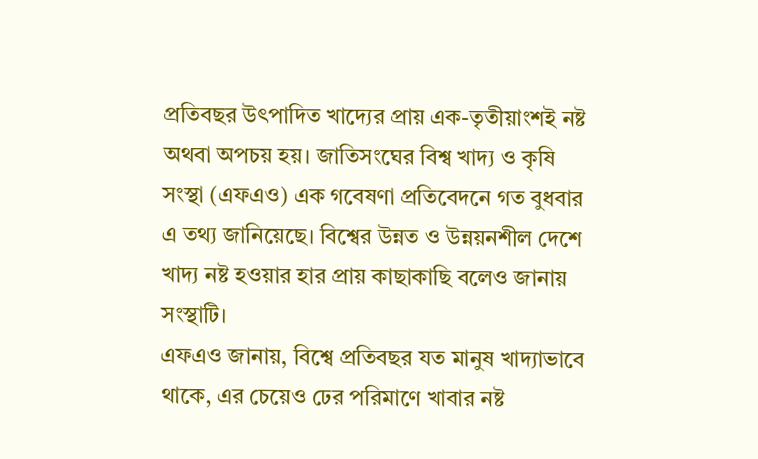প্রতিবছর উৎপাদিত খাদ্যের প্রায় এক-তৃতীয়াংশই নষ্ট অথবা অপচয় হয়। জাতিসংঘের বিশ্ব খাদ্য ও কৃষি সংস্থা (এফএও) এক গবেষণা প্রতিবেদনে গত বুধবার এ তথ্য জানিয়েছে। বিশ্বের উন্নত ও উন্নয়নশীল দেশে খাদ্য নষ্ট হওয়ার হার প্রায় কাছাকাছি বলেও জানায় সংস্থাটি।
এফএও জানায়, বিশ্বে প্রতিবছর যত মানুষ খাদ্যাভাবে থাকে, এর চেয়েও ঢের পরিমাণে খাবার নষ্ট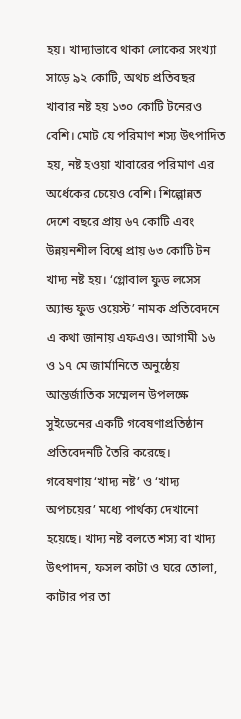হয়। খাদ্যাভাবে থাকা লোকের সংখ্যা সাড়ে ৯২ কোটি, অথচ প্রতিবছর খাবার নষ্ট হয় ১৩০ কোটি টনেরও বেশি। মোট যে পরিমাণ শস্য উৎপাদিত হয়, নষ্ট হওয়া খাবারের পরিমাণ এর অর্ধেকের চেয়েও বেশি। শিল্পোন্নত দেশে বছরে প্রায় ৬৭ কোটি এবং উন্নয়নশীল বিশ্বে প্রায় ৬৩ কোটি টন খাদ্য নষ্ট হয়। ‘গ্লোবাল ফুড লসেস অ্যান্ড ফুড ওয়েস্ট’ নামক প্রতিবেদনে এ কথা জানায় এফএও। আগামী ১৬ ও ১৭ মে জার্মানিতে অনুষ্ঠেয় আন্তর্জাতিক সম্মেলন উপলক্ষে সুইডেনের একটি গবেষণাপ্রতিষ্ঠান প্রতিবেদনটি তৈরি করেছে।
গবেষণায় ‘খাদ্য নষ্ট’ ও ‘খাদ্য অপচয়ের’ মধ্যে পার্থক্য দেখানো হয়েছে। খাদ্য নষ্ট বলতে শস্য বা খাদ্য উৎপাদন, ফসল কাটা ও ঘরে তোলা, কাটার পর তা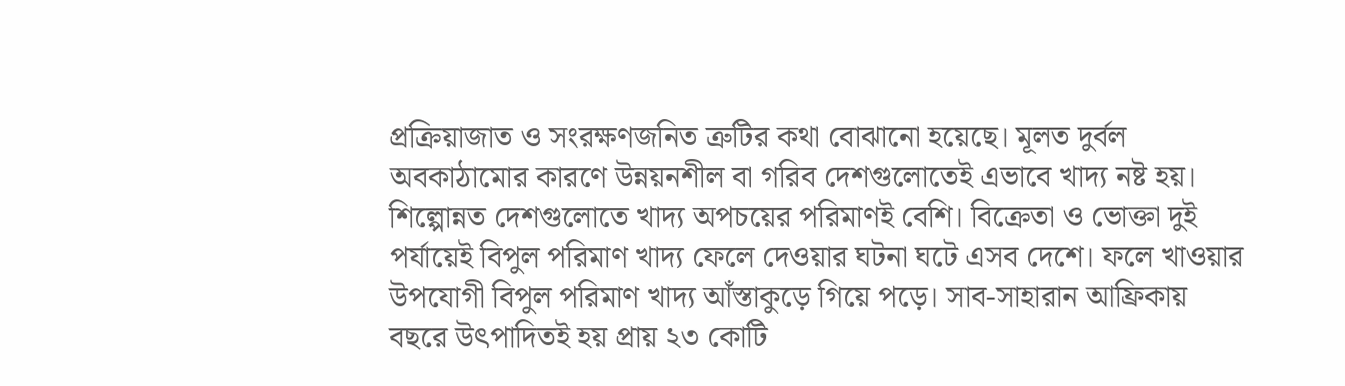প্রক্রিয়াজাত ও সংরক্ষণজনিত ত্রুটির কথা বোঝানো হয়েছে। মূলত দুর্বল অবকাঠামোর কারণে উন্নয়নশীল বা গরিব দেশগুলোতেই এভাবে খাদ্য নষ্ট হয়। শিল্পোন্নত দেশগুলোতে খাদ্য অপচয়ের পরিমাণই বেশি। বিক্রেতা ও ভোক্তা দুই পর্যায়েই বিপুল পরিমাণ খাদ্য ফেলে দেওয়ার ঘটনা ঘটে এসব দেশে। ফলে খাওয়ার উপযোগী বিপুল পরিমাণ খাদ্য আঁস্তাকুড়ে গিয়ে পড়ে। সাব-সাহারান আফ্রিকায় বছরে উৎপাদিতই হয় প্রায় ২৩ কোটি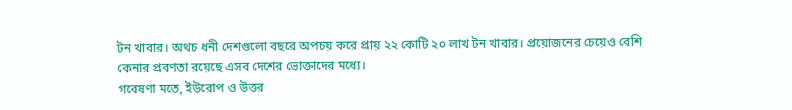টন খাবার। অথচ ধনী দেশগুলো বছরে অপচয় করে প্রায় ২২ কোটি ২০ লাখ টন খাবার। প্রয়োজনের চেয়েও বেশি কেনার প্রবণতা রয়েছে এসব দেশের ভোক্তাদের মধ্যে।
গবেষণা মতে, ইউরোপ ও উত্তর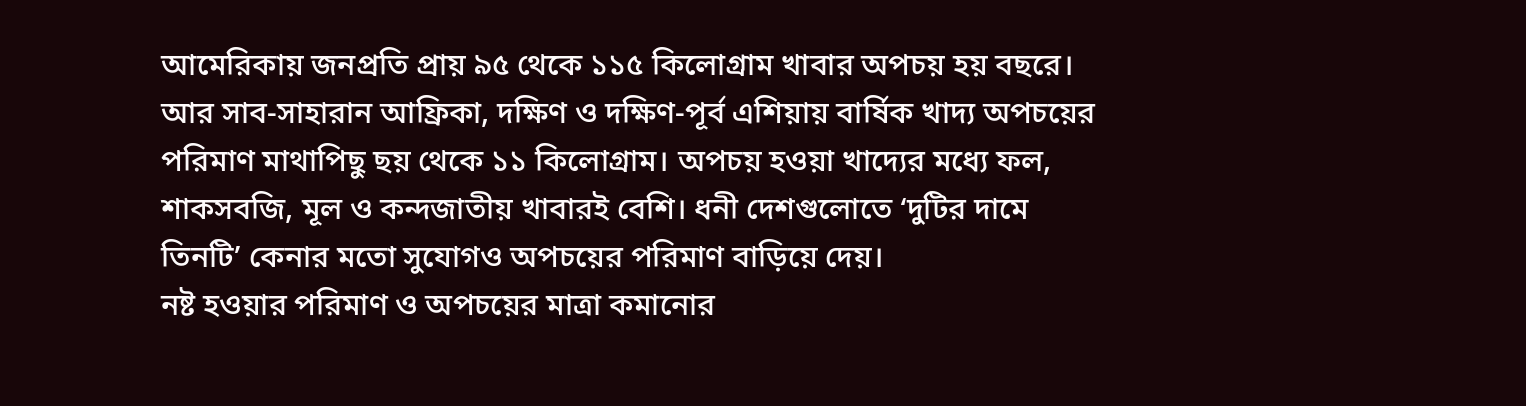আমেরিকায় জনপ্রতি প্রায় ৯৫ থেকে ১১৫ কিলোগ্রাম খাবার অপচয় হয় বছরে। আর সাব-সাহারান আফ্রিকা, দক্ষিণ ও দক্ষিণ-পূর্ব এশিয়ায় বার্ষিক খাদ্য অপচয়ের পরিমাণ মাথাপিছু ছয় থেকে ১১ কিলোগ্রাম। অপচয় হওয়া খাদ্যের মধ্যে ফল, শাকসবজি, মূল ও কন্দজাতীয় খাবারই বেশি। ধনী দেশগুলোতে ‘দুটির দামে তিনটি’ কেনার মতো সুযোগও অপচয়ের পরিমাণ বাড়িয়ে দেয়।
নষ্ট হওয়ার পরিমাণ ও অপচয়ের মাত্রা কমানোর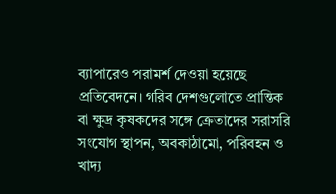ব্যাপারেও পরামর্শ দেওয়া হয়েছে প্রতিবেদনে। গরিব দেশগুলোতে প্রান্তিক বা ক্ষুদ্র কৃষকদের সঙ্গে ক্রেতাদের সরাসরি সংযোগ স্থাপন, অবকাঠামো, পরিবহন ও খাদ্য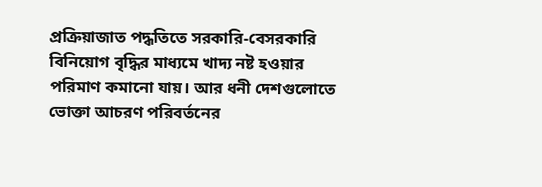প্রক্রিয়াজাত পদ্ধতিতে সরকারি-বেসরকারি বিনিয়োগ বৃদ্ধির মাধ্যমে খাদ্য নষ্ট হওয়ার পরিমাণ কমানো যায়। আর ধনী দেশগুলোতে ভোক্তা আচরণ পরিবর্তনের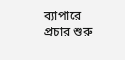ব্যাপারে প্রচার শুরু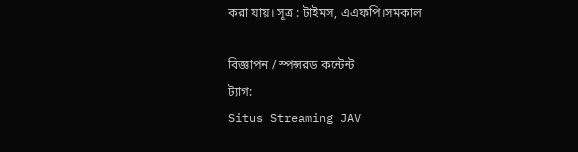করা যায়। সূত্র : টাইমস, এএফপি।সমকাল

বিজ্ঞাপন / স্পন্সরড কন্টেন্ট
ট্যাগ:
Situs Streaming JAV